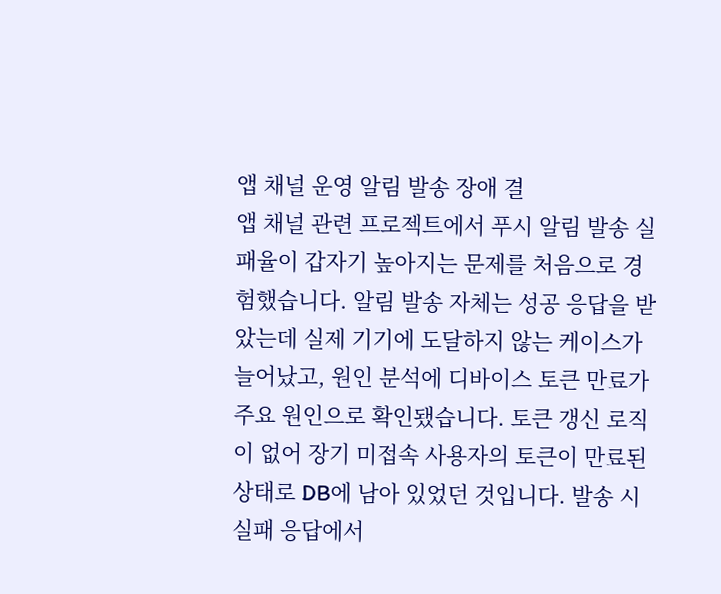앱 채널 운영 알림 발송 장애 결
앱 채널 관련 프로젝트에서 푸시 알림 발송 실패율이 갑자기 높아지는 문제를 처음으로 경험했습니다. 알림 발송 자체는 성공 응답을 받았는데 실제 기기에 도달하지 않는 케이스가 늘어났고, 원인 분석에 디바이스 토큰 만료가 주요 원인으로 확인됐습니다. 토큰 갱신 로직이 없어 장기 미접속 사용자의 토큰이 만료된 상태로 DB에 남아 있었던 것입니다. 발송 시 실패 응답에서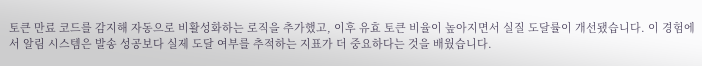토큰 만료 코드를 감지해 자동으로 비활성화하는 로직을 추가했고, 이후 유효 토큰 비율이 높아지면서 실질 도달률이 개선됐습니다. 이 경험에서 알림 시스템은 발송 성공보다 실제 도달 여부를 추적하는 지표가 더 중요하다는 것을 배웠습니다.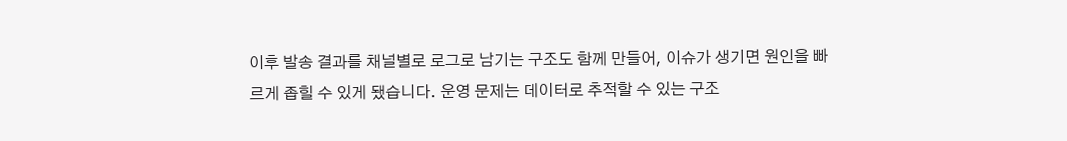이후 발송 결과를 채널별로 로그로 남기는 구조도 함께 만들어, 이슈가 생기면 원인을 빠르게 좁힐 수 있게 됐습니다. 운영 문제는 데이터로 추적할 수 있는 구조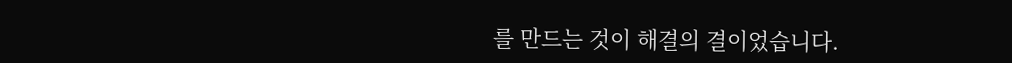를 만드는 것이 해결의 결이었습니다.